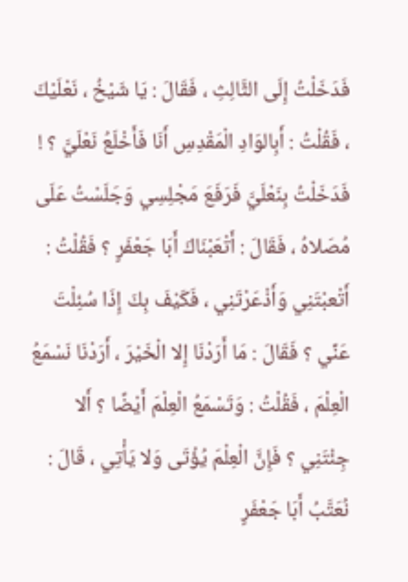فَدَخَلْتُ إِلَى الثَّالِثِ ، فَقَالَ : يَا شَيْخُ ، نَعْلَيْكَ ، فَقُلْتُ : أَبِالوَادِ الْمَقْدِسِ أَنَا فَأَخْلَعُ نَعْلَيَّ ؟ ! فَدَخَلْتُ بِنَعْلَيَّ فَرَفَعَ مَجْلِسِي وَجَلَسْتُ عَلَى مُصَلاهُ ، فَقَالَ : أَتْعَبْنَاكَ أَبَا جَعْفَرٍ ؟ فَقُلْتُ : أَتْعبْتَنِي وَأَذْعَرْتَنِي ، فَكَيْفَ بِكَ إِذَا سُئِلْتَ عَنِّي ؟ فَقَالَ : مَا أَرَدْنَا إِلا الْخَيْرَ ، أَرَدْنَا نَسْمَعُ الْعِلْمَ ، فَقُلْتُ : وَتَسْمَعُ الْعِلْمَ أَيْضًا ؟ أَلا جِئْتَنِي ؟ فَإِنَّ الْعِلْمَ يُؤْتَى وَلا يَأْتِي ، قَالَ : نُعَتَّبُ أَبَا جَعْفَرٍ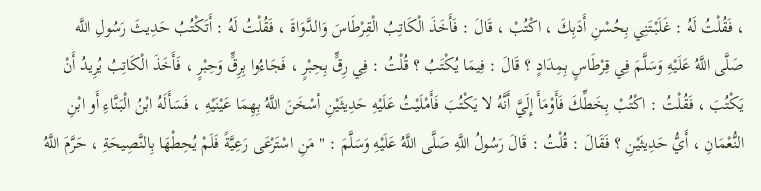، فَقُلْتُ لَهُ : غَلَبْتَنِي بِحُسْنِ أَدَبِكَ ، اكْتُبْ ، قَالَ : فَأَخَذَ الْكَاتِبُ الْقِرْطَاسَ وَالدَّوَاةَ ، فَقُلْتُ لَهُ : أَتَكْتُبُ حَدِيثَ رَسُولِ اللَّه صَلَّى اللَّهُ عَلَيْهِ وَسَلَّمَ فِي قِرْطَاسٍ بِمِدَادٍ ؟ قَالَ : فِيمَا يُكْتَبُ ؟ قُلْتُ : فِي رِقٍّ بِحِبْرٍ ، فَجَاءُوا بِرِقٍّ وَحِبْرٍ ، فَأَخَذَ الْكَاتِبُ يُرِيدُ أَنْ يَكْتُبَ ، فَقُلْتُ : اكْتُبْ بِخَطِّكَ فَأَوْمَأَ إِلَيَّ أَنَّهُ لا يَكْتُبَ فَأَمْلَيْتُ عَلَيْهِ حَدِيثَيْنِ أسْخَنَ اللَّهُ بِهِمَا عَيْنَيْهِ ، فَسَأَلَهُ ابْنُ الْبَنَّاءِ أَو ابْنِ النُّعْمَانِ ، أَيُّ حَدِيثَيْنِ ؟ فَقَالَ : قُلْتُ : قَالَ رَسُولُ اللَّهِ صَلَّى اللَّهُ عَلَيْهِ وَسَلَّمَ : " مَنِ اسْتَرْعَى رَعِيَّةً فَلَمْ يُحِطْهَا بِالنَّصِيحَةِ ، حَرَّمَ اللَّهُ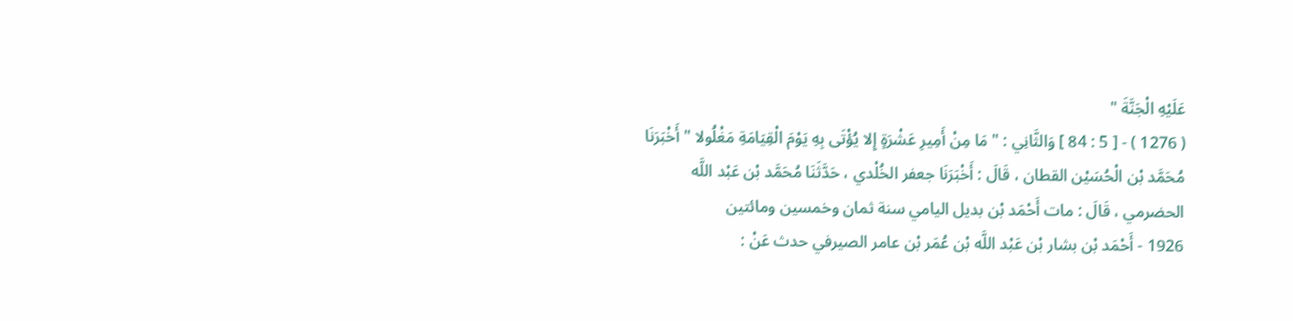عَلَيْهِ الْجَنَّةَ "
( 1276 ) - [ 5 : 84 ] وَالثَّانِي : " مَا مِنْ أَمِيرِ عَشْرَةٍ إِلا يُؤْتَى بِهِ يَوْمَ الْقِيَامَةِ مَغْلُولا " أَخْبَرَنَا مُحَمَّد بْن الْحُسَيْن القطان ، قَالَ : أَخْبَرَنَا جعفر الخُلْدي ، حَدَّثَنَا مُحَمَّد بْن عَبْد اللَّه الحضرمي ، قَالَ : مات أَحْمَد بْن بديل اليامي سنة ثمان وخمسين ومائتين
1926 - أَحْمَد بْن بشار بْن عَبْد اللَّه بْن عُمَر بْن عامر الصيرفي حدث عَنْ :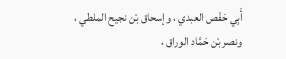أَبِي حَفْص العبدي ، وإسحاق بْن نجيح الملطي ، ونصر بْن حَمَّاد الوراق ،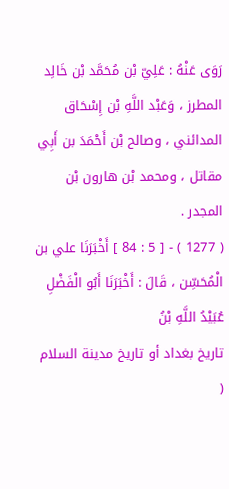رَوَى عَنْهُ : عَلِيّ بْن مُحَمَّد بْن خَالِد المطرز ، وَعَبْد اللَّهِ بْن إِسْحَاق المدائني ، وصالح بْن أَحْمَدَ بن أَبِي مقاتل ، ومحمد بْن هارون بْن المجدر .
( 1277 ) - [ 5 : 84 ] أَخْبَرَنَا علي بن الْمُحَسِّن ، قَالَ : أَخْبَرَنَا أَبُو الْفَضْلِ عُبَيْدُ اللَّهِ بْنُ
تاريخ بغداد أو تاريخ مدينة السلام (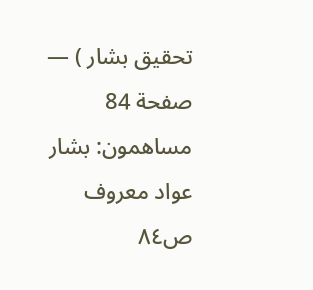تحقيق بشار ) — صفحة 84
مساهمون: بشار عواد معروف
ص٨٤